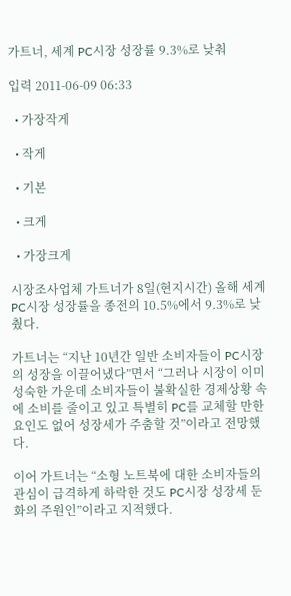가트너, 세계 PC시장 성장률 9.3%로 낮춰

입력 2011-06-09 06:33

  • 가장작게

  • 작게

  • 기본

  • 크게

  • 가장크게

시장조사업체 가트너가 8일(현지시간) 올해 세계 PC시장 성장률을 종전의 10.5%에서 9.3%로 낮췄다.

가트너는 “지난 10년간 일반 소비자들이 PC시장의 성장을 이끌어냈다”면서 “그러나 시장이 이미 성숙한 가운데 소비자들이 불확실한 경제상황 속에 소비를 줄이고 있고 특별히 PC를 교체할 만한 요인도 없어 성장세가 주춤할 것”이라고 전망했다.

이어 가트너는 “소형 노트북에 대한 소비자들의 관심이 급격하게 하락한 것도 PC시장 성장세 둔화의 주원인”이라고 지적했다.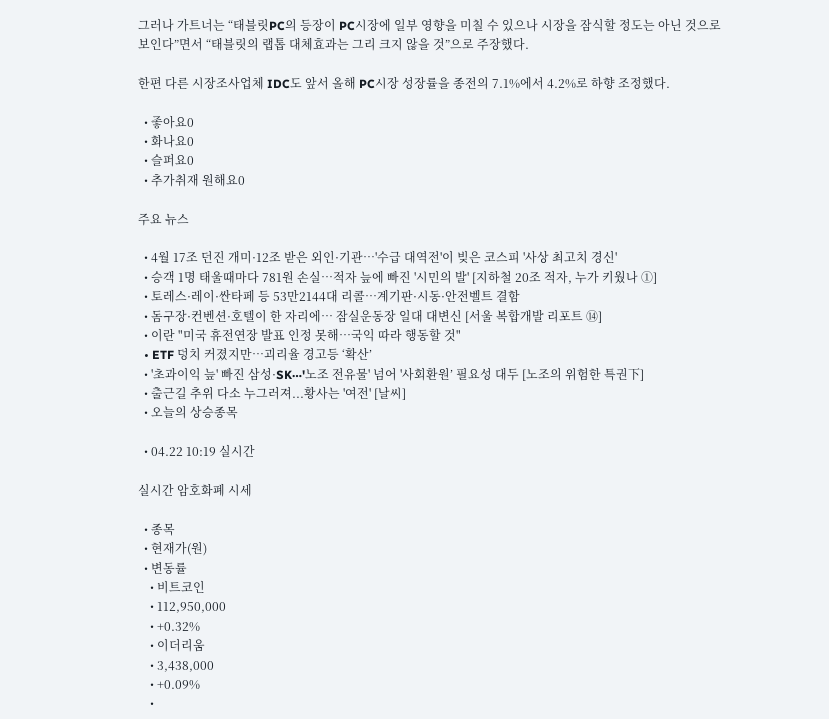그러나 가트너는 “태블릿PC의 등장이 PC시장에 일부 영향을 미칠 수 있으나 시장을 잠식할 정도는 아닌 것으로 보인다”면서 “태블릿의 랩톱 대체효과는 그리 크지 않을 것”으로 주장했다.

한편 다른 시장조사업체 IDC도 앞서 올해 PC시장 성장률을 종전의 7.1%에서 4.2%로 하향 조정했다.

  • 좋아요0
  • 화나요0
  • 슬퍼요0
  • 추가취재 원해요0

주요 뉴스

  • 4월 17조 던진 개미·12조 받은 외인·기관…'수급 대역전'이 빚은 코스피 '사상 최고치 경신'
  • 승객 1명 태울때마다 781원 손실…적자 늪에 빠진 '시민의 발' [지하철 20조 적자, 누가 키웠나 ①]
  • 토레스·레이·싼타페 등 53만2144대 리콜…계기판·시동·안전벨트 결함
  • 돔구장·컨벤션·호텔이 한 자리에… 잠실운동장 일대 대변신 [서울 복합개발 리포트 ⑭]
  • 이란 "미국 휴전연장 발표 인정 못해⋯국익 따라 행동할 것"
  • ETF 덩치 커졌지만…괴리율 경고등 ‘확산’
  • '초과이익 늪' 빠진 삼성·SK⋯'노조 전유물' 넘어 '사회환원’ 필요성 대두 [노조의 위험한 특권下]
  • 출근길 추위 다소 누그러져...황사는 '여전' [날씨]
  • 오늘의 상승종목

  • 04.22 10:19 실시간

실시간 암호화폐 시세

  • 종목
  • 현재가(원)
  • 변동률
    • 비트코인
    • 112,950,000
    • +0.32%
    • 이더리움
    • 3,438,000
    • +0.09%
    •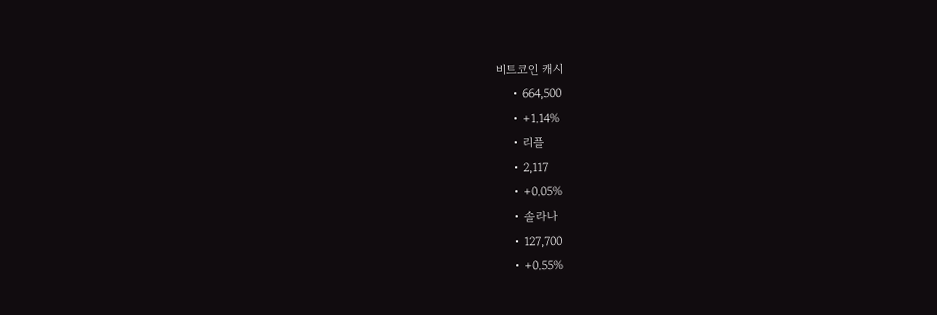비트코인 캐시
    • 664,500
    • +1.14%
    • 리플
    • 2,117
    • +0.05%
    • 솔라나
    • 127,700
    • +0.55%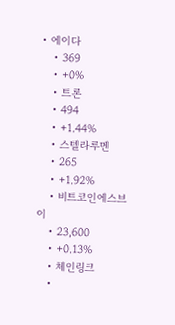• 에이다
    • 369
    • +0%
    • 트론
    • 494
    • +1.44%
    • 스텔라루멘
    • 265
    • +1.92%
    • 비트코인에스브이
    • 23,600
    • +0.13%
    • 체인링크
    •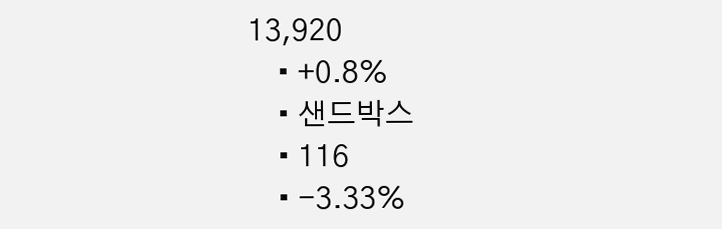13,920
    • +0.8%
    • 샌드박스
    • 116
    • -3.33%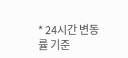* 24시간 변동률 기준